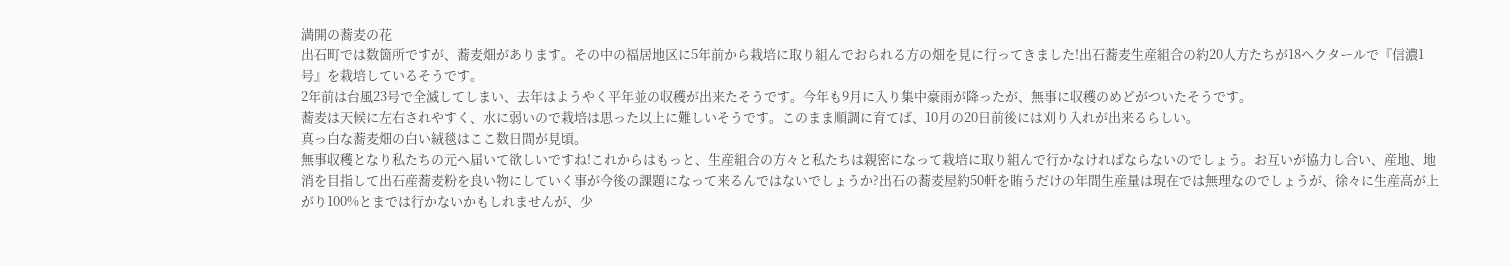満開の蕎麦の花
出石町では数箇所ですが、蕎麦畑があります。その中の福居地区に5年前から栽培に取り組んでおられる方の畑を見に行ってきました!出石蕎麦生産組合の約20人方たちが18ヘクタールで『信濃1号』を栽培しているそうです。
2年前は台風23号で全滅してしまい、去年はようやく平年並の収穫が出来たそうです。今年も9月に入り集中豪雨が降ったが、無事に収穫のめどがついたそうです。
蕎麦は天候に左右されやすく、水に弱いので栽培は思った以上に難しいそうです。このまま順調に育てば、10月の20日前後には刈り入れが出来るらしい。
真っ白な蕎麦畑の白い絨毯はここ数日間が見頃。
無事収穫となり私たちの元へ届いて欲しいですね!これからはもっと、生産組合の方々と私たちは親密になって栽培に取り組んで行かなければならないのでしょう。お互いが協力し合い、産地、地消を目指して出石産蕎麦粉を良い物にしていく事が今後の課題になって来るんではないでしょうか?出石の蕎麦屋約50軒を賄うだけの年間生産量は現在では無理なのでしょうが、徐々に生産高が上がり100%とまでは行かないかもしれませんが、少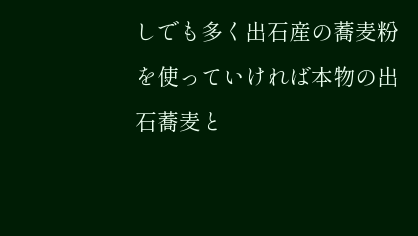しでも多く出石産の蕎麦粉を使っていければ本物の出石蕎麦と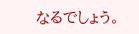なるでしょう。